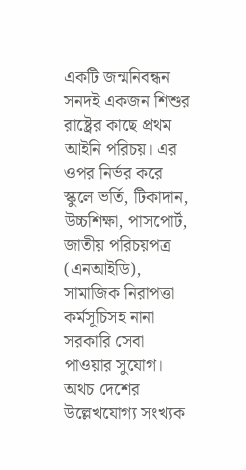একটি জন্মনিবন্ধন সনদই একজন শিশুর রাষ্ট্রের কাছে প্রথম আইনি পরিচয়। এর ওপর নির্ভর করে স্কুলে ভর্তি, টিকাদান, উচ্চশিক্ষা, পাসপোর্ট, জাতীয় পরিচয়পত্র (এনআইডি), সামাজিক নিরাপত্তা কর্মসূচিসহ নানা সরকারি সেবা পাওয়ার সুযোগ। অথচ দেশের উল্লেখযোগ্য সংখ্যক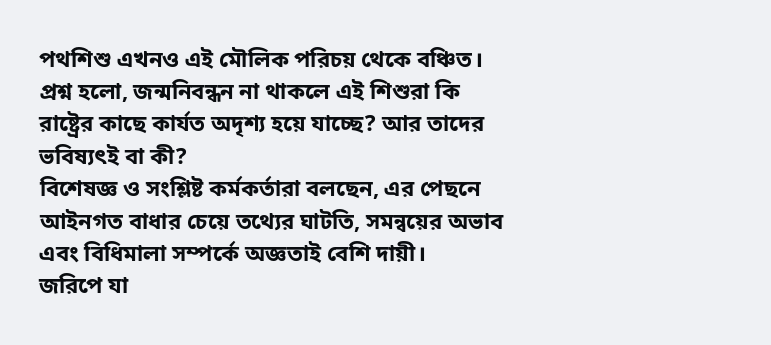পথশিশু এখনও এই মৌলিক পরিচয় থেকে বঞ্চিত।
প্রশ্ন হলো, জন্মনিবন্ধন না থাকলে এই শিশুরা কি রাষ্ট্রের কাছে কার্যত অদৃশ্য হয়ে যাচ্ছে? আর তাদের ভবিষ্যৎই বা কী?
বিশেষজ্ঞ ও সংশ্লিষ্ট কর্মকর্তারা বলছেন, এর পেছনে আইনগত বাধার চেয়ে তথ্যের ঘাটতি, সমন্বয়ের অভাব এবং বিধিমালা সম্পর্কে অজ্ঞতাই বেশি দায়ী।
জরিপে যা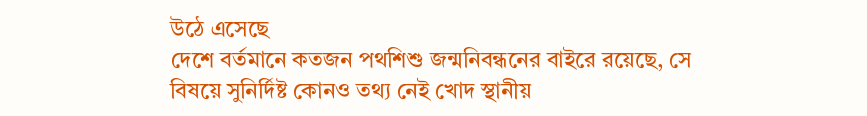উঠে এসেছে
দেশে বর্তমানে কতজন পথশিশু জন্মনিবন্ধনের বাইরে রয়েছে, সে বিষয়ে সুনির্দিষ্ট কোনও তথ্য নেই খোদ স্থানীয়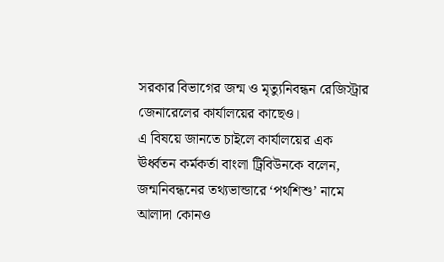সরকার বিভাগের জন্ম ও মৃত্যুনিবন্ধন রেজিস্ট্রার জেনারেলের কার্যালয়ের কাছেও।
এ বিষয়ে জানতে চাইলে কার্যালয়ের এক ঊর্ধ্বতন কর্মকর্তা বাংলা ট্রিবিউনকে বলেন, জন্মনিবন্ধনের তথ্যভান্ডারে ‘পথশিশু’ নামে আলাদা কোনও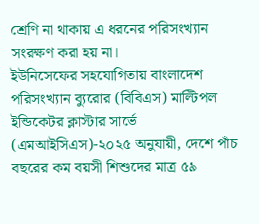শ্রেণি না থাকায় এ ধরনের পরিসংখ্যান সংরক্ষণ করা হয় না।
ইউনিসেফের সহযোগিতায় বাংলাদেশ পরিসংখ্যান ব্যুরোর (বিবিএস) মাল্টিপল ইন্ডিকেটর ক্লাস্টার সার্ভে (এমআইসিএস)-২০২৫ অনুযায়ী, দেশে পাঁচ বছরের কম বয়সী শিশুদের মাত্র ৫৯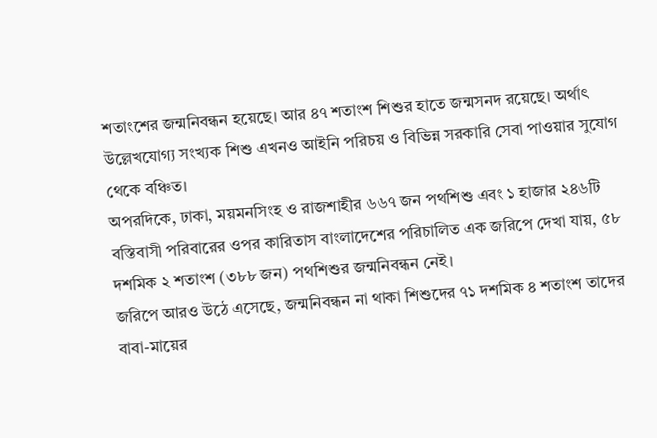শতাংশের জন্মনিবন্ধন হয়েছে। আর ৪৭ শতাংশ শিশুর হাতে জন্মসনদ রয়েছে। অর্থাৎ উল্লেখযোগ্য সংখ্যক শিশু এখনও আইনি পরিচয় ও বিভিন্ন সরকারি সেবা পাওয়ার সুযোগ থেকে বঞ্চিত।
অপরদিকে, ঢাকা, ময়মনসিংহ ও রাজশাহীর ৬৬৭ জন পথশিশু এবং ১ হাজার ২৪৬টি বস্তিবাসী পরিবারের ওপর কারিতাস বাংলাদেশের পরিচালিত এক জরিপে দেখা যায়, ৫৮ দশমিক ২ শতাংশ (৩৮৮ জন) পথশিশুর জন্মনিবন্ধন নেই।
জরিপে আরও উঠে এসেছে, জন্মনিবন্ধন না থাকা শিশুদের ৭১ দশমিক ৪ শতাংশ তাদের বাবা-মায়ের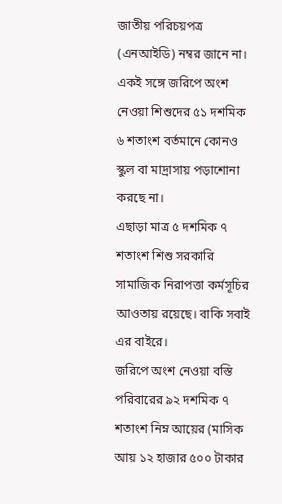জাতীয় পরিচয়পত্র (এনআইডি) নম্বর জানে না। একই সঙ্গে জরিপে অংশ নেওয়া শিশুদের ৫১ দশমিক ৬ শতাংশ বর্তমানে কোনও স্কুল বা মাদ্রাসায় পড়াশোনা করছে না।
এছাড়া মাত্র ৫ দশমিক ৭ শতাংশ শিশু সরকারি সামাজিক নিরাপত্তা কর্মসূচির আওতায় রয়েছে। বাকি সবাই এর বাইরে।
জরিপে অংশ নেওয়া বস্তি পরিবারের ৯২ দশমিক ৭ শতাংশ নিম্ন আয়ের (মাসিক আয় ১২ হাজার ৫০০ টাকার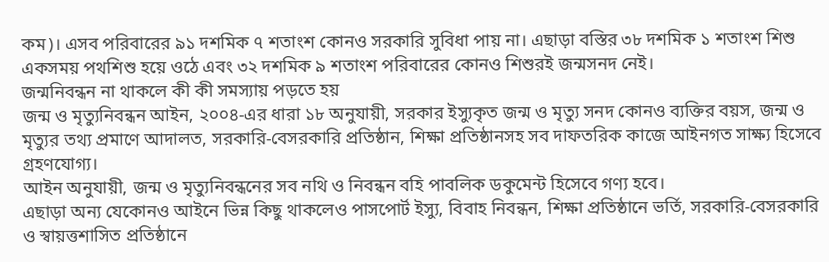কম)। এসব পরিবারের ৯১ দশমিক ৭ শতাংশ কোনও সরকারি সুবিধা পায় না। এছাড়া বস্তির ৩৮ দশমিক ১ শতাংশ শিশু একসময় পথশিশু হয়ে ওঠে এবং ৩২ দশমিক ৯ শতাংশ পরিবারের কোনও শিশুরই জন্মসনদ নেই।
জন্মনিবন্ধন না থাকলে কী কী সমস্যায় পড়তে হয়
জন্ম ও মৃত্যুনিবন্ধন আইন, ২০০৪-এর ধারা ১৮ অনুযায়ী, সরকার ইস্যুকৃত জন্ম ও মৃত্যু সনদ কোনও ব্যক্তির বয়স, জন্ম ও মৃত্যুর তথ্য প্রমাণে আদালত, সরকারি-বেসরকারি প্রতিষ্ঠান, শিক্ষা প্রতিষ্ঠানসহ সব দাফতরিক কাজে আইনগত সাক্ষ্য হিসেবে গ্রহণযোগ্য।
আইন অনুযায়ী, জন্ম ও মৃত্যুনিবন্ধনের সব নথি ও নিবন্ধন বহি পাবলিক ডকুমেন্ট হিসেবে গণ্য হবে।
এছাড়া অন্য যেকোনও আইনে ভিন্ন কিছু থাকলেও পাসপোর্ট ইস্যু, বিবাহ নিবন্ধন, শিক্ষা প্রতিষ্ঠানে ভর্তি, সরকারি-বেসরকারি ও স্বায়ত্তশাসিত প্রতিষ্ঠানে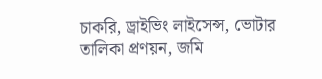চাকরি, ড্রাইভিং লাইসেন্স, ভোটার তালিকা প্রণয়ন, জমি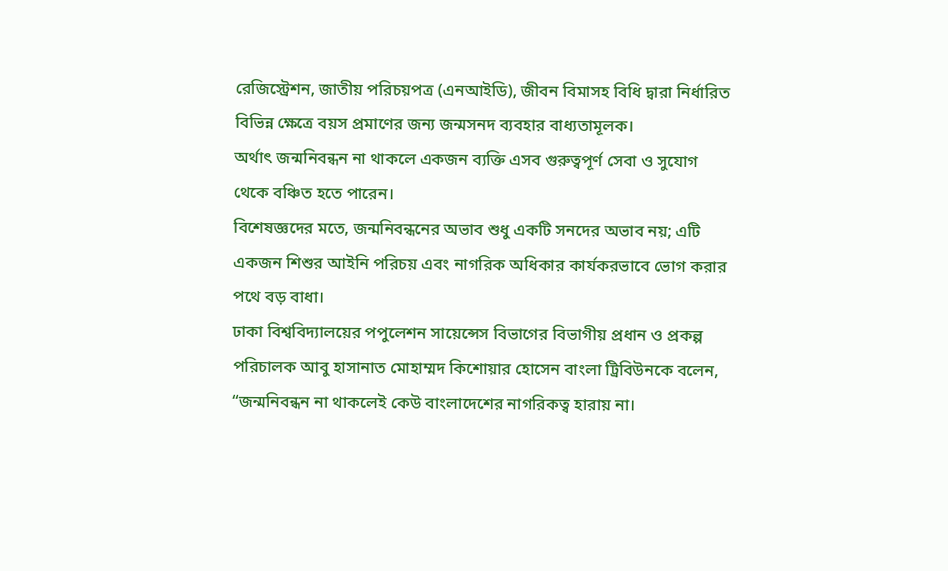রেজিস্ট্রেশন, জাতীয় পরিচয়পত্র (এনআইডি), জীবন বিমাসহ বিধি দ্বারা নির্ধারিত বিভিন্ন ক্ষেত্রে বয়স প্রমাণের জন্য জন্মসনদ ব্যবহার বাধ্যতামূলক।
অর্থাৎ জন্মনিবন্ধন না থাকলে একজন ব্যক্তি এসব গুরুত্বপূর্ণ সেবা ও সুযোগ থেকে বঞ্চিত হতে পারেন।
বিশেষজ্ঞদের মতে, জন্মনিবন্ধনের অভাব শুধু একটি সনদের অভাব নয়; এটি একজন শিশুর আইনি পরিচয় এবং নাগরিক অধিকার কার্যকরভাবে ভোগ করার পথে বড় বাধা।
ঢাকা বিশ্ববিদ্যালয়ের পপুলেশন সায়েন্সেস বিভাগের বিভাগীয় প্রধান ও প্রকল্প পরিচালক আবু হাসানাত মোহাম্মদ কিশোয়ার হোসেন বাংলা ট্রিবিউনকে বলেন, “জন্মনিবন্ধন না থাকলেই কেউ বাংলাদেশের নাগরিকত্ব হারায় না।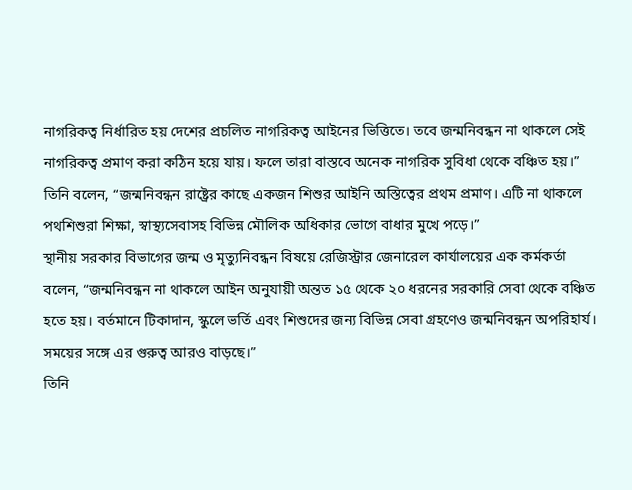নাগরিকত্ব নির্ধারিত হয় দেশের প্রচলিত নাগরিকত্ব আইনের ভিত্তিতে। তবে জন্মনিবন্ধন না থাকলে সেই নাগরিকত্ব প্রমাণ করা কঠিন হয়ে যায়। ফলে তারা বাস্তবে অনেক নাগরিক সুবিধা থেকে বঞ্চিত হয়।”
তিনি বলেন, “জন্মনিবন্ধন রাষ্ট্রের কাছে একজন শিশুর আইনি অস্তিত্বের প্রথম প্রমাণ। এটি না থাকলে পথশিশুরা শিক্ষা, স্বাস্থ্যসেবাসহ বিভিন্ন মৌলিক অধিকার ভোগে বাধার মুখে পড়ে।”
স্থানীয় সরকার বিভাগের জন্ম ও মৃত্যুনিবন্ধন বিষয়ে রেজিস্ট্রার জেনারেল কার্যালয়ের এক কর্মকর্তা বলেন, “জন্মনিবন্ধন না থাকলে আইন অনুযায়ী অন্তত ১৫ থেকে ২০ ধরনের সরকারি সেবা থেকে বঞ্চিত হতে হয়। বর্তমানে টিকাদান, স্কুলে ভর্তি এবং শিশুদের জন্য বিভিন্ন সেবা গ্রহণেও জন্মনিবন্ধন অপরিহার্য। সময়ের সঙ্গে এর গুরুত্ব আরও বাড়ছে।”
তিনি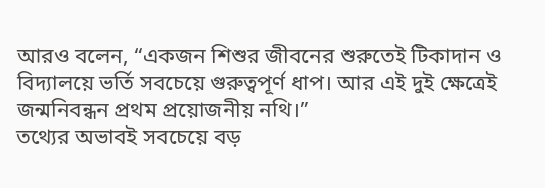আরও বলেন, “একজন শিশুর জীবনের শুরুতেই টিকাদান ও বিদ্যালয়ে ভর্তি সবচেয়ে গুরুত্বপূর্ণ ধাপ। আর এই দুই ক্ষেত্রেই জন্মনিবন্ধন প্রথম প্রয়োজনীয় নথি।”
তথ্যের অভাবই সবচেয়ে বড়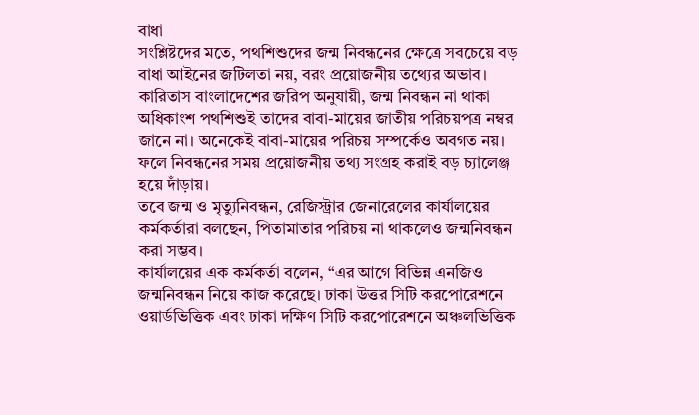বাধা
সংশ্লিষ্টদের মতে, পথশিশুদের জন্ম নিবন্ধনের ক্ষেত্রে সবচেয়ে বড় বাধা আইনের জটিলতা নয়, বরং প্রয়োজনীয় তথ্যের অভাব।
কারিতাস বাংলাদেশের জরিপ অনুযায়ী, জন্ম নিবন্ধন না থাকা অধিকাংশ পথশিশুই তাদের বাবা-মায়ের জাতীয় পরিচয়পত্র নম্বর জানে না। অনেকেই বাবা-মায়ের পরিচয় সম্পর্কেও অবগত নয়। ফলে নিবন্ধনের সময় প্রয়োজনীয় তথ্য সংগ্রহ করাই বড় চ্যালেঞ্জ হয়ে দাঁড়ায়।
তবে জন্ম ও মৃত্যুনিবন্ধন, রেজিস্ট্রার জেনারেলের কার্যালয়ের কর্মকর্তারা বলছেন, পিতামাতার পরিচয় না থাকলেও জন্মনিবন্ধন করা সম্ভব।
কার্যালয়ের এক কর্মকর্তা বলেন, “এর আগে বিভিন্ন এনজিও জন্মনিবন্ধন নিয়ে কাজ করেছে। ঢাকা উত্তর সিটি করপোরেশনে ওয়ার্ডভিত্তিক এবং ঢাকা দক্ষিণ সিটি করপোরেশনে অঞ্চলভিত্তিক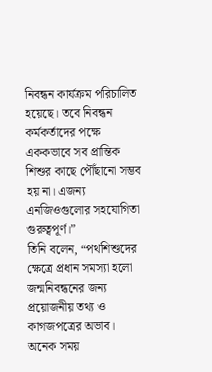নিবন্ধন কার্যক্রম পরিচালিত হয়েছে। তবে নিবন্ধন কর্মকর্তাদের পক্ষে এককভাবে সব প্রান্তিক শিশুর কাছে পৌঁছানো সম্ভব হয় না। এজন্য এনজিওগুলোর সহযোগিতা গুরুত্বপূর্ণ।”
তিনি বলেন, “পথশিশুদের ক্ষেত্রে প্রধান সমস্যা হলো জন্মনিবন্ধনের জন্য প্রয়োজনীয় তথ্য ও কাগজপত্রের অভাব। অনেক সময়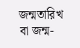জন্মতারিখ বা জন্ম-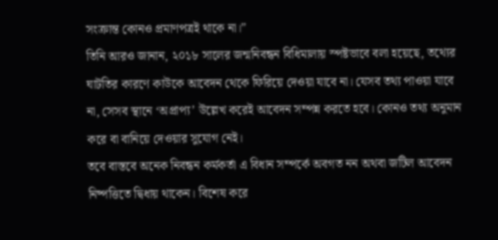সংক্রান্ত কোনও প্রমাণপত্রই থাকে না।”
তিনি আরও জানান, ২০১৮ সালের জন্মনিবন্ধন বিধিমালায় স্পষ্টভাবে বলা হয়েছে, তথ্যের ঘাটতির কারণে কাউকে আবেদন থেকে ফিরিয়ে দেওয়া যাবে না। যেসব তথ্য পাওয়া যাবে না, সেসব স্থানে ‘অপ্রাপ্য’ উল্লেখ করেই আবেদন সম্পন্ন করতে হবে। কোনও তথ্য অনুমান করে বা বানিয়ে দেওয়ার সুযোগ নেই।
তবে বাস্তবে অনেক নিবন্ধন কর্মকর্তা এ বিধান সম্পর্কে অবগত নন অথবা জটিল আবেদন নিষ্পত্তিতে দ্বিধায় থাকেন। বিশেষ করে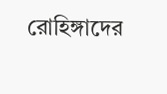রোহিঙ্গাদের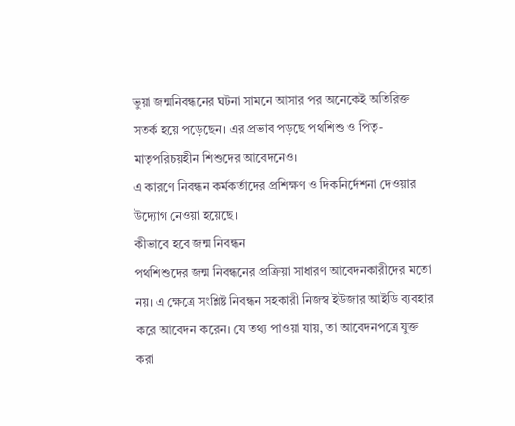ভুয়া জন্মনিবন্ধনের ঘটনা সামনে আসার পর অনেকেই অতিরিক্ত সতর্ক হয়ে পড়েছেন। এর প্রভাব পড়ছে পথশিশু ও পিতৃ-মাতৃপরিচয়হীন শিশুদের আবেদনেও।
এ কারণে নিবন্ধন কর্মকর্তাদের প্রশিক্ষণ ও দিকনির্দেশনা দেওয়ার উদ্যোগ নেওয়া হয়েছে।
কীভাবে হবে জন্ম নিবন্ধন
পথশিশুদের জন্ম নিবন্ধনের প্রক্রিয়া সাধারণ আবেদনকারীদের মতো নয়। এ ক্ষেত্রে সংশ্লিষ্ট নিবন্ধন সহকারী নিজস্ব ইউজার আইডি ব্যবহার করে আবেদন করেন। যে তথ্য পাওয়া যায়, তা আবেদনপত্রে যুক্ত করা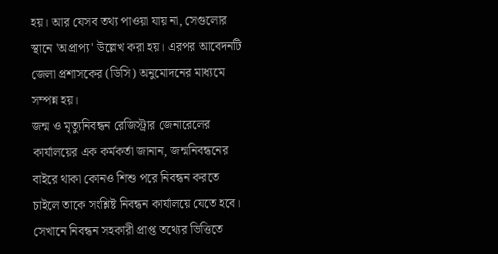হয়। আর যেসব তথ্য পাওয়া যায় না, সেগুলোর স্থানে 'অপ্রাপ্য' উল্লেখ করা হয়। এরপর আবেদনটি জেলা প্রশাসকের (ডিসি) অনুমোদনের মাধ্যমে সম্পন্ন হয়।
জন্ম ও মৃত্যুনিবন্ধন রেজিস্ট্রার জেনারেলের কার্যালয়ের এক কর্মকর্তা জানান, জন্মনিবন্ধনের বাইরে থাকা কোনও শিশু পরে নিবন্ধন করতে চাইলে তাকে সংশ্লিষ্ট নিবন্ধন কার্যালয়ে যেতে হবে। সেখানে নিবন্ধন সহকারী প্রাপ্ত তথ্যের ভিত্তিতে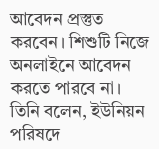আবেদন প্রস্তুত করবেন। শিশুটি নিজে অনলাইনে আবেদন করতে পারবে না।
তিনি বলেন, ইউনিয়ন পরিষদে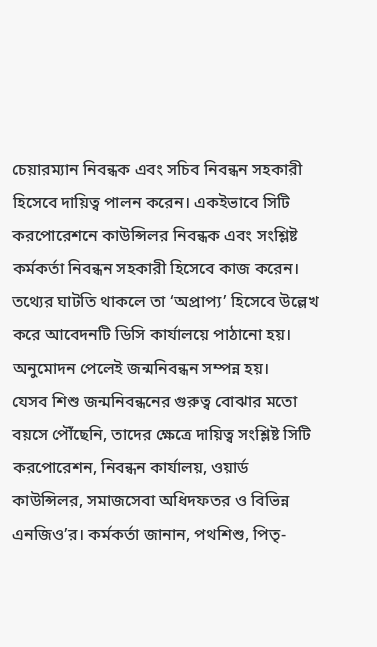চেয়ারম্যান নিবন্ধক এবং সচিব নিবন্ধন সহকারী হিসেবে দায়িত্ব পালন করেন। একইভাবে সিটি করপোরেশনে কাউন্সিলর নিবন্ধক এবং সংশ্লিষ্ট কর্মকর্তা নিবন্ধন সহকারী হিসেবে কাজ করেন। তথ্যের ঘাটতি থাকলে তা ‘অপ্রাপ্য’ হিসেবে উল্লেখ করে আবেদনটি ডিসি কার্যালয়ে পাঠানো হয়। অনুমোদন পেলেই জন্মনিবন্ধন সম্পন্ন হয়।
যেসব শিশু জন্মনিবন্ধনের গুরুত্ব বোঝার মতো বয়সে পৌঁছেনি, তাদের ক্ষেত্রে দায়িত্ব সংশ্লিষ্ট সিটি করপোরেশন, নিবন্ধন কার্যালয়, ওয়ার্ড কাউন্সিলর, সমাজসেবা অধিদফতর ও বিভিন্ন এনজিও’র। কর্মকর্তা জানান, পথশিশু, পিতৃ-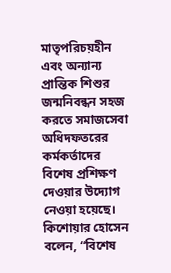মাতৃপরিচয়হীন এবং অন্যান্য প্রান্তিক শিশুর জন্মনিবন্ধন সহজ করতে সমাজসেবা অধিদফতরের কর্মকর্তাদের বিশেষ প্রশিক্ষণ দেওয়ার উদ্যোগ নেওয়া হয়েছে।
কিশোয়ার হোসেন বলেন, “বিশেষ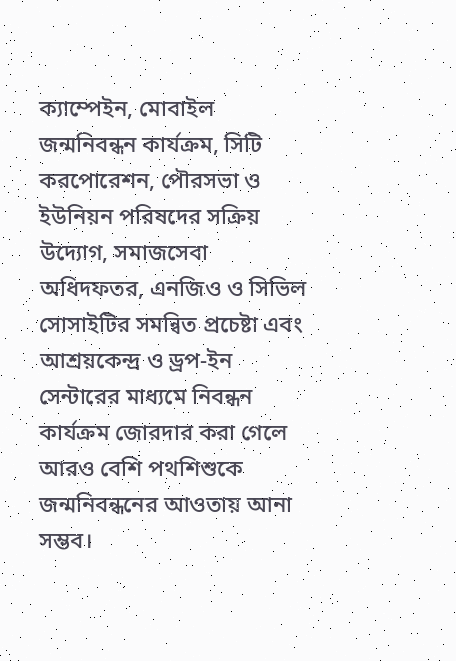ক্যাম্পেইন, মোবাইল জন্মনিবন্ধন কার্যক্রম, সিটি করপোরেশন, পৌরসভা ও ইউনিয়ন পরিষদের সক্রিয় উদ্যোগ, সমাজসেবা অধিদফতর, এনজিও ও সিভিল সোসাইটির সমন্বিত প্রচেষ্টা এবং আশ্রয়কেন্দ্র ও ড্রপ-ইন সেন্টারের মাধ্যমে নিবন্ধন কার্যক্রম জোরদার করা গেলে আরও বেশি পথশিশুকে জন্মনিবন্ধনের আওতায় আনা সম্ভব।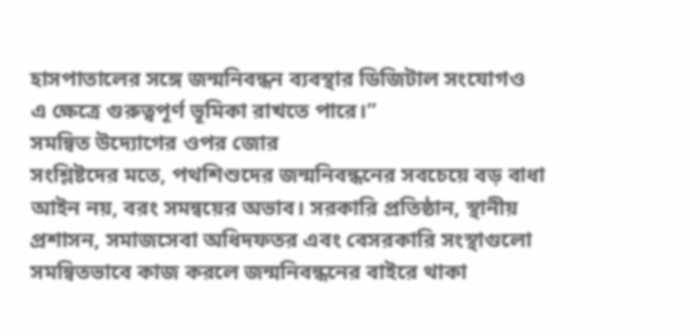হাসপাতালের সঙ্গে জন্মনিবন্ধন ব্যবস্থার ডিজিটাল সংযোগও এ ক্ষেত্রে গুরুত্বপূর্ণ ভূমিকা রাখতে পারে।”
সমন্বিত উদ্যোগের ওপর জোর
সংশ্লিষ্টদের মতে, পথশিশুদের জন্মনিবন্ধনের সবচেয়ে বড় বাধা আইন নয়, বরং সমন্বয়ের অভাব। সরকারি প্রতিষ্ঠান, স্থানীয় প্রশাসন, সমাজসেবা অধিদফতর এবং বেসরকারি সংস্থাগুলো সমন্বিতভাবে কাজ করলে জন্মনিবন্ধনের বাইরে থাকা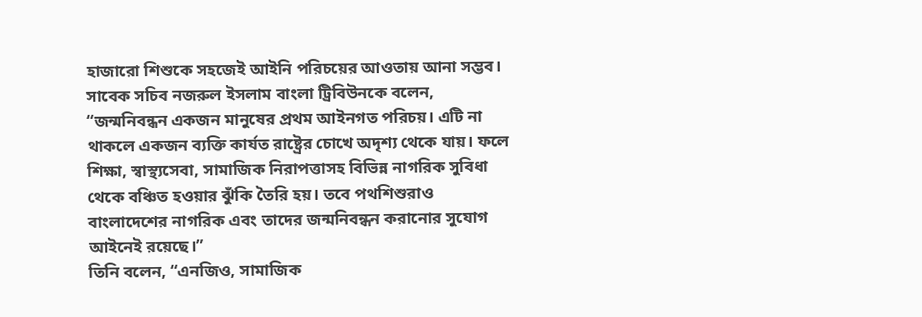হাজারো শিশুকে সহজেই আইনি পরিচয়ের আওতায় আনা সম্ভব।
সাবেক সচিব নজরুল ইসলাম বাংলা ট্রিবিউনকে বলেন, “জন্মনিবন্ধন একজন মানুষের প্রথম আইনগত পরিচয়। এটি না থাকলে একজন ব্যক্তি কার্যত রাষ্ট্রের চোখে অদৃশ্য থেকে যায়। ফলে শিক্ষা, স্বাস্থ্যসেবা, সামাজিক নিরাপত্তাসহ বিভিন্ন নাগরিক সুবিধা থেকে বঞ্চিত হওয়ার ঝুঁকি তৈরি হয়। তবে পথশিশুরাও বাংলাদেশের নাগরিক এবং তাদের জন্মনিবন্ধন করানোর সুযোগ আইনেই রয়েছে।”
তিনি বলেন, “এনজিও, সামাজিক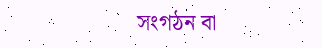সংগঠন বা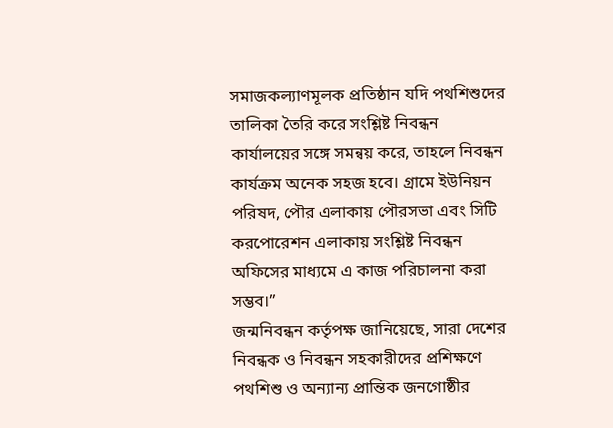সমাজকল্যাণমূলক প্রতিষ্ঠান যদি পথশিশুদের তালিকা তৈরি করে সংশ্লিষ্ট নিবন্ধন কার্যালয়ের সঙ্গে সমন্বয় করে, তাহলে নিবন্ধন কার্যক্রম অনেক সহজ হবে। গ্রামে ইউনিয়ন পরিষদ, পৌর এলাকায় পৌরসভা এবং সিটি করপোরেশন এলাকায় সংশ্লিষ্ট নিবন্ধন অফিসের মাধ্যমে এ কাজ পরিচালনা করা সম্ভব।”
জন্মনিবন্ধন কর্তৃপক্ষ জানিয়েছে, সারা দেশের নিবন্ধক ও নিবন্ধন সহকারীদের প্রশিক্ষণে পথশিশু ও অন্যান্য প্রান্তিক জনগোষ্ঠীর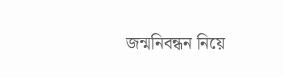জন্মনিবন্ধন নিয়ে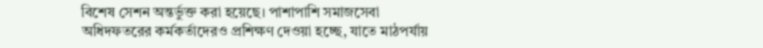বিশেষ সেশন অন্তর্ভুক্ত করা হয়েছে। পাশাপাশি সমাজসেবা অধিদফতরের কর্মকর্তাদেরও প্রশিক্ষণ দেওয়া হচ্ছে, যাতে মাঠপর্যায়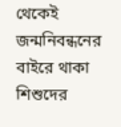থেকেই জন্মনিবন্ধনের বাইরে থাকা শিশুদের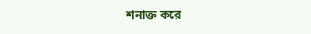শনাক্ত করে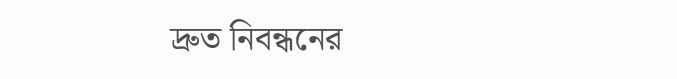দ্রুত নিবন্ধনের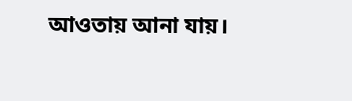আওতায় আনা যায়।